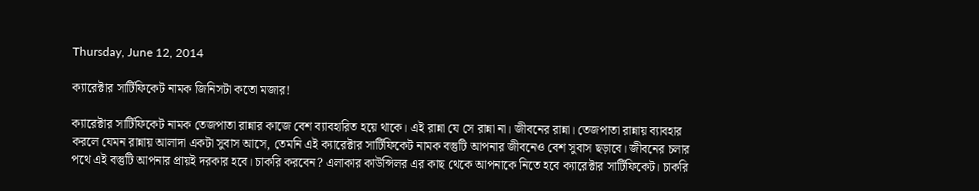Thursday, June 12, 2014

ক্যারেক্টার সার্টিফিকেট নামক জিনিসটা কতো মজার!

ক্যারেক্টার সার্টিফিকেট নামক তেজপাতা রান্নার কাজে বেশ ব্যাবহারিত হয়ে থাকে। এই রান্না যে সে রান্না না। জীবনের রান্না। তেজপাতা রান্নায় ব্যাবহার করলে যেমন রান্নায় আলাদা একটা সুবাস আসে, তেমনি এই ক্যারেক্টার সার্টিফিকেট নামক বস্তুটি আপনার জীবনেও বেশ সুবাস ছড়াবে। জীবনের চলার পথে এই বস্তুটি আপনার প্রায়ই দরকার হবে। চাকরি করবেন? এলাকার কাউন্সিলর এর কাছ থেকে আপনাকে নিতে হবে ক্যারেক্টার সার্টিফিকেট। চাকরি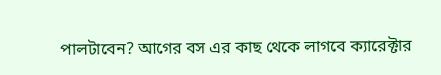পালটাবেন? আগের বস এর কাছ থেকে লাগবে ক্যারেক্টার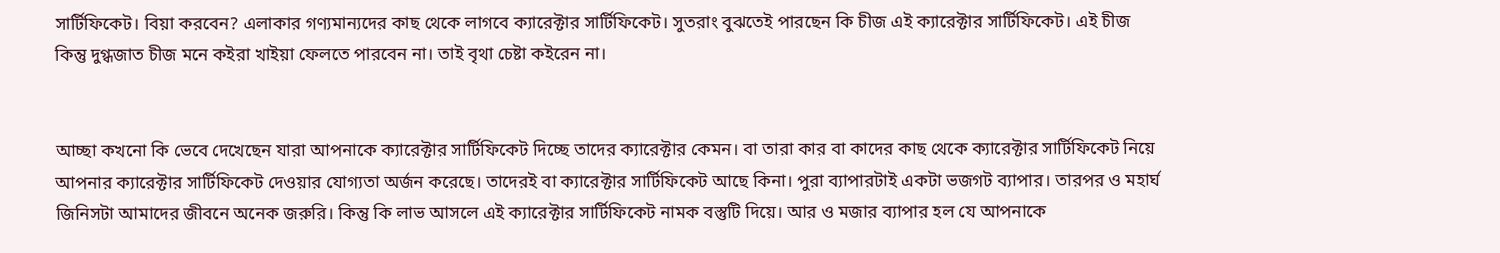সার্টিফিকেট। বিয়া করবেন? এলাকার গণ্যমান্যদের কাছ থেকে লাগবে ক্যারেক্টার সার্টিফিকেট। সুতরাং বুঝতেই পারছেন কি চীজ এই ক্যারেক্টার সার্টিফিকেট। এই চীজ কিন্তু দুগ্ধজাত চীজ মনে কইরা খাইয়া ফেলতে পারবেন না। তাই বৃথা চেষ্টা কইরেন না।


আচ্ছা কখনো কি ভেবে দেখেছেন যারা আপনাকে ক্যারেক্টার সার্টিফিকেট দিচ্ছে তাদের ক্যারেক্টার কেমন। বা তারা কার বা কাদের কাছ থেকে ক্যারেক্টার সার্টিফিকেট নিয়ে আপনার ক্যারেক্টার সার্টিফিকেট দেওয়ার যোগ্যতা অর্জন করেছে। তাদেরই বা ক্যারেক্টার সার্টিফিকেট আছে কিনা। পুরা ব্যাপারটাই একটা ভজগট ব্যাপার। তারপর ও মহার্ঘ জিনিসটা আমাদের জীবনে অনেক জরুরি। কিন্তু কি লাভ আসলে এই ক্যারেক্টার সার্টিফিকেট নামক বস্তুটি দিয়ে। আর ও মজার ব্যাপার হল যে আপনাকে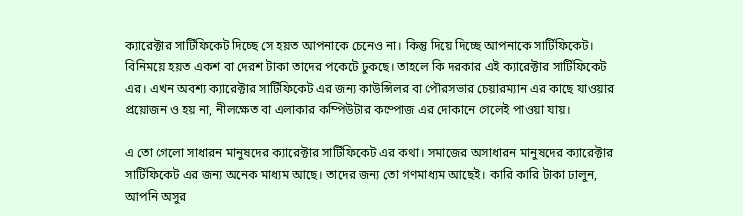ক্যারেক্টার সার্টিফিকেট দিচ্ছে সে হয়ত আপনাকে চেনেও না। কিন্তু দিয়ে দিচ্ছে আপনাকে সার্টিফিকেট। বিনিময়ে হয়ত একশ বা দেরশ টাকা তাদের পকেটে ঢুকছে। তাহলে কি দরকার এই ক্যারেক্টার সার্টিফিকেট এর। এখন অবশ্য ক্যারেক্টার সার্টিফিকেট এর জন্য কাউন্সিলর বা পৌরসভার চেয়ারম্যান এর কাছে যাওয়ার প্রয়োজন ও হয় না, নীলক্ষেত বা এলাকার কম্পিউটার কম্পোজ এর দোকানে গেলেই পাওয়া যায়।

এ তো গেলো সাধারন মানুষদের ক্যারেক্টার সার্টিফিকেট এর কথা। সমাজের অসাধারন মানুষদের ক্যারেক্টার সার্টিফিকেট এর জন্য অনেক মাধ্যম আছে। তাদের জন্য তো গণমাধ্যম আছেই। কারি কারি টাকা ঢালুন, আপনি অসুর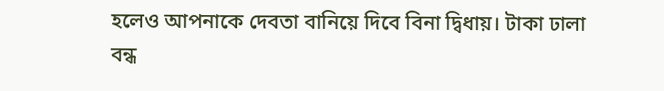হলেও আপনাকে দেবতা বানিয়ে দিবে বিনা দ্বিধায়। টাকা ঢালা বন্ধ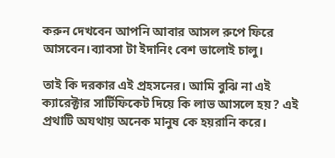করুন দেখবেন আপনি আবার আসল রুপে ফিরে আসবেন।ব্যাবসা টা ইদানিং বেশ ভালোই চালু।

তাই কি দরকার এই প্রহসনের। আমি বুঝি না এই ক্যারেক্টার সার্টিফিকেট দিয়ে কি লাভ আসলে হয়? এই প্রথাটি অযথায় অনেক মানুষ কে হয়রানি করে।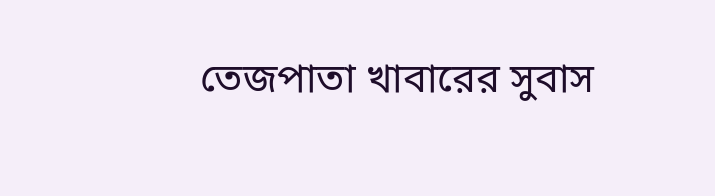তেজপাতা খাবারের সুবাস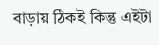বাড়ায় ঠিকই কিন্তু এইটা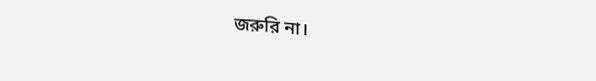জরুরি না।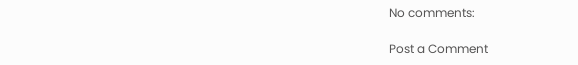No comments:

Post a Comment